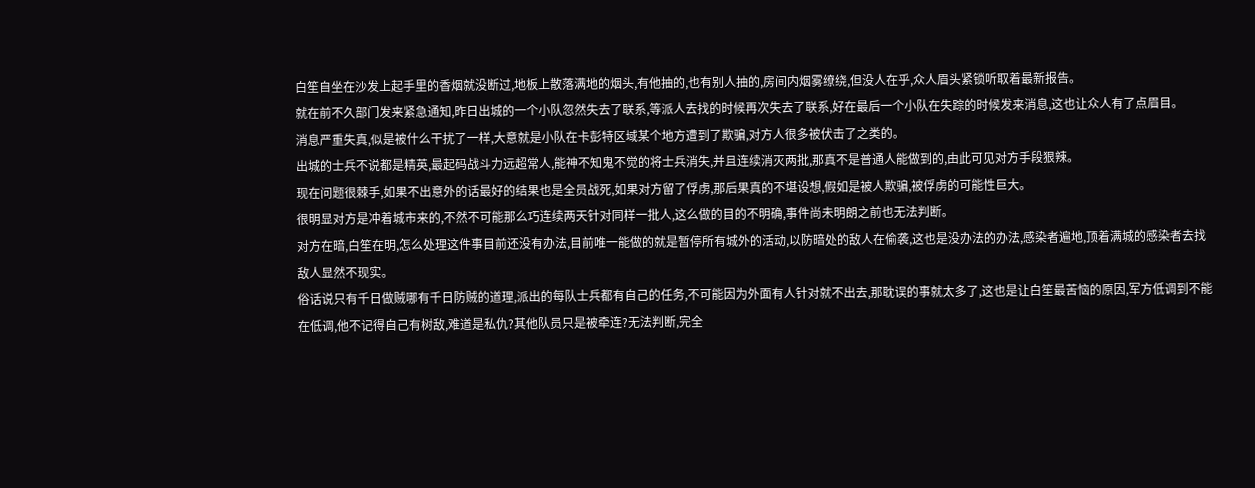白笙自坐在沙发上起手里的香烟就没断过,地板上散落满地的烟头,有他抽的,也有别人抽的,房间内烟雾缭绕,但没人在乎,众人眉头紧锁听取着最新报告。
就在前不久部门发来紧急通知,昨日出城的一个小队忽然失去了联系,等派人去找的时候再次失去了联系,好在最后一个小队在失踪的时候发来消息,这也让众人有了点眉目。
消息严重失真,似是被什么干扰了一样,大意就是小队在卡彭特区域某个地方遭到了欺骗,对方人很多被伏击了之类的。
出城的士兵不说都是精英,最起码战斗力远超常人,能神不知鬼不觉的将士兵消失,并且连续消灭两批,那真不是普通人能做到的,由此可见对方手段狠辣。
现在问题很棘手,如果不出意外的话最好的结果也是全员战死,如果对方留了俘虏,那后果真的不堪设想,假如是被人欺骗,被俘虏的可能性巨大。
很明显对方是冲着城市来的,不然不可能那么巧连续两天针对同样一批人,这么做的目的不明确,事件尚未明朗之前也无法判断。
对方在暗,白笙在明,怎么处理这件事目前还没有办法,目前唯一能做的就是暂停所有城外的活动,以防暗处的敌人在偷袭,这也是没办法的办法,感染者遍地,顶着满城的感染者去找敌人显然不现实。
俗话说只有千日做贼哪有千日防贼的道理,派出的每队士兵都有自己的任务,不可能因为外面有人针对就不出去,那耽误的事就太多了,这也是让白笙最苦恼的原因,军方低调到不能在低调,他不记得自己有树敌,难道是私仇?其他队员只是被牵连?无法判断,完全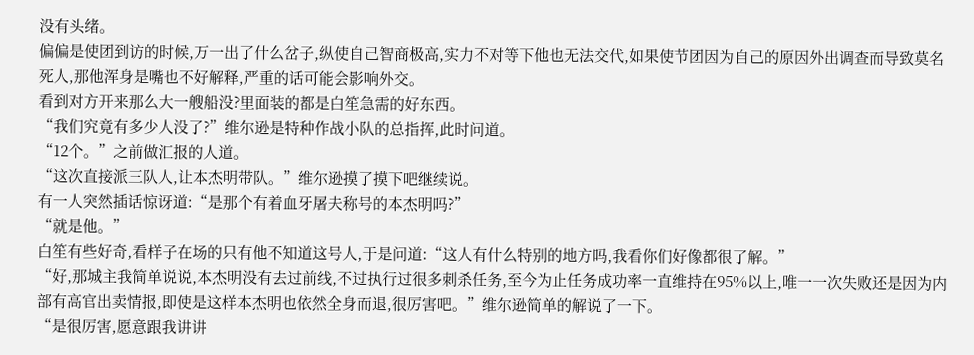没有头绪。
偏偏是使团到访的时候,万一出了什么岔子,纵使自己智商极高,实力不对等下他也无法交代,如果使节团因为自己的原因外出调查而导致莫名死人,那他浑身是嘴也不好解释,严重的话可能会影响外交。
看到对方开来那么大一艘船没?里面装的都是白笙急需的好东西。
“我们究竟有多少人没了?”维尔逊是特种作战小队的总指挥,此时问道。
“12个。”之前做汇报的人道。
“这次直接派三队人,让本杰明带队。”维尔逊摸了摸下吧继续说。
有一人突然插话惊讶道:“是那个有着血牙屠夫称号的本杰明吗?”
“就是他。”
白笙有些好奇,看样子在场的只有他不知道这号人,于是问道:“这人有什么特别的地方吗,我看你们好像都很了解。”
“好,那城主我简单说说,本杰明没有去过前线,不过执行过很多刺杀任务,至今为止任务成功率一直维持在95%以上,唯一一次失败还是因为内部有高官出卖情报,即使是这样本杰明也依然全身而退,很厉害吧。”维尔逊简单的解说了一下。
“是很厉害,愿意跟我讲讲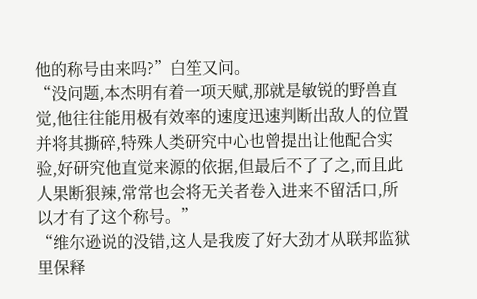他的称号由来吗?”白笙又问。
“没问题,本杰明有着一项天赋,那就是敏锐的野兽直觉,他往往能用极有效率的速度迅速判断出敌人的位置并将其撕碎,特殊人类研究中心也曾提出让他配合实验,好研究他直觉来源的依据,但最后不了了之,而且此人果断狠辣,常常也会将无关者卷入进来不留活口,所以才有了这个称号。”
“维尔逊说的没错,这人是我废了好大劲才从联邦监狱里保释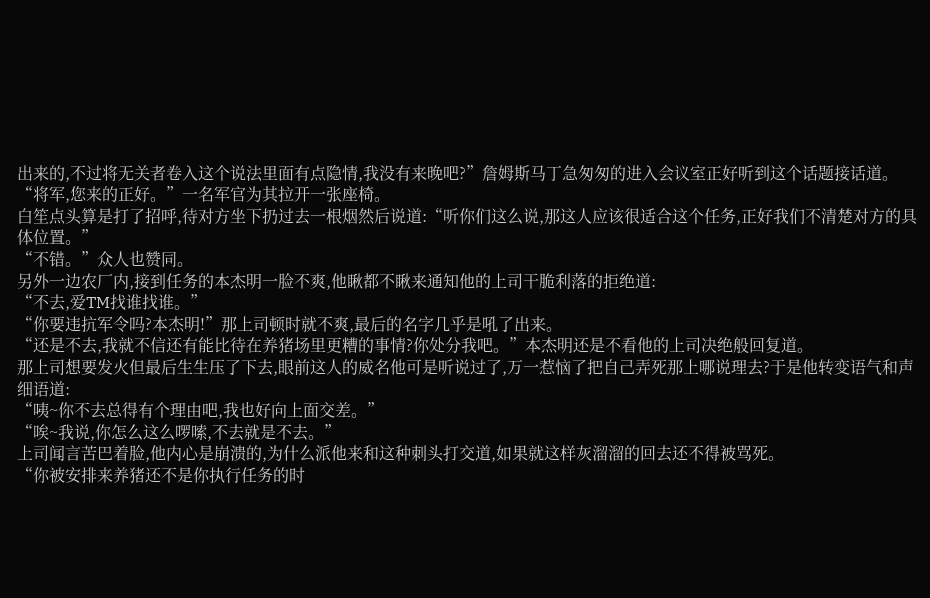出来的,不过将无关者卷入这个说法里面有点隐情,我没有来晚吧?”詹姆斯马丁急匆匆的进入会议室正好听到这个话题接话道。
“将军,您来的正好。”一名军官为其拉开一张座椅。
白笙点头算是打了招呼,待对方坐下扔过去一根烟然后说道:“听你们这么说,那这人应该很适合这个任务,正好我们不清楚对方的具体位置。”
“不错。”众人也赞同。
另外一边农厂内,接到任务的本杰明一脸不爽,他瞅都不瞅来通知他的上司干脆利落的拒绝道:
“不去,爱TM找谁找谁。”
“你要违抗军令吗?本杰明!”那上司顿时就不爽,最后的名字几乎是吼了出来。
“还是不去,我就不信还有能比待在养猪场里更糟的事情?你处分我吧。”本杰明还是不看他的上司决绝般回复道。
那上司想要发火但最后生生压了下去,眼前这人的威名他可是听说过了,万一惹恼了把自己弄死那上哪说理去?于是他转变语气和声细语道:
“咦~你不去总得有个理由吧,我也好向上面交差。”
“唉~我说,你怎么这么啰嗦,不去就是不去。”
上司闻言苦巴着脸,他内心是崩溃的,为什么派他来和这种刺头打交道,如果就这样灰溜溜的回去还不得被骂死。
“你被安排来养猪还不是你执行任务的时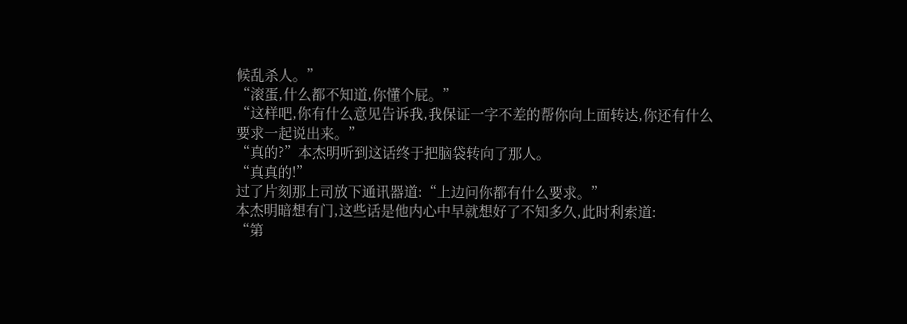候乱杀人。”
“滚蛋,什么都不知道,你懂个屁。”
“这样吧,你有什么意见告诉我,我保证一字不差的帮你向上面转达,你还有什么要求一起说出来。”
“真的?”本杰明听到这话终于把脑袋转向了那人。
“真真的!”
过了片刻那上司放下通讯器道:“上边问你都有什么要求。”
本杰明暗想有门,这些话是他内心中早就想好了不知多久,此时利索道:
“第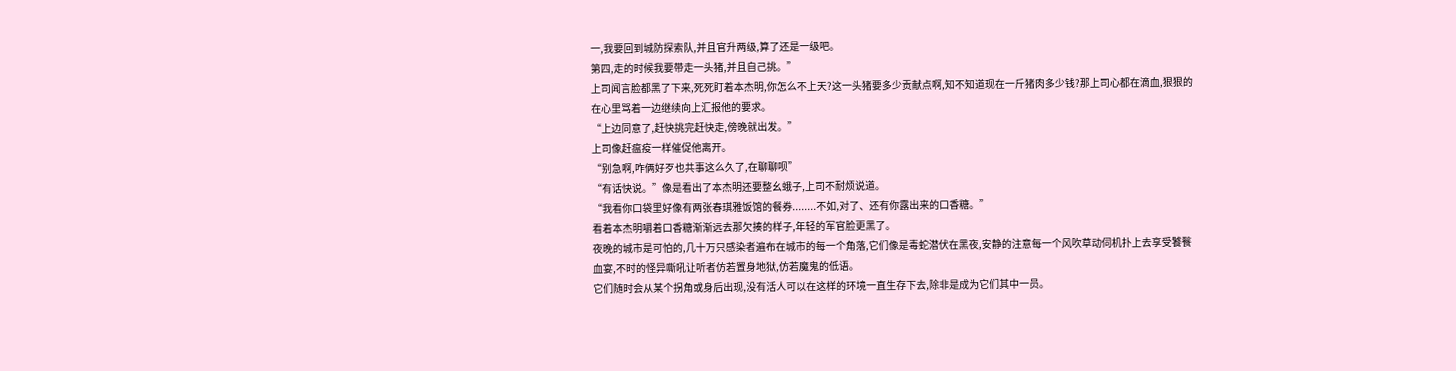一,我要回到城防探索队,并且官升两级,算了还是一级吧。
第四,走的时候我要带走一头猪,并且自己挑。”
上司闻言脸都黑了下来,死死盯着本杰明,你怎么不上天?这一头猪要多少贡献点啊,知不知道现在一斤猪肉多少钱?那上司心都在滴血,狠狠的在心里骂着一边继续向上汇报他的要求。
“上边同意了,赶快挑完赶快走,傍晚就出发。”
上司像赶瘟疫一样催促他离开。
“别急啊,咋俩好歹也共事这么久了,在聊聊呗”
“有话快说。”像是看出了本杰明还要整幺蛾子,上司不耐烦说道。
“我看你口袋里好像有两张春琪雅饭馆的餐券........不如,对了、还有你露出来的口香糖。”
看着本杰明嚼着口香糖渐渐远去那欠揍的样子,年轻的军官脸更黑了。
夜晚的城市是可怕的,几十万只感染者遍布在城市的每一个角落,它们像是毒蛇潜伏在黑夜,安静的注意每一个风吹草动伺机扑上去享受饕餮血宴,不时的怪异嘶吼让听者仿若置身地狱,仿若魔鬼的低语。
它们随时会从某个拐角或身后出现,没有活人可以在这样的环境一直生存下去,除非是成为它们其中一员。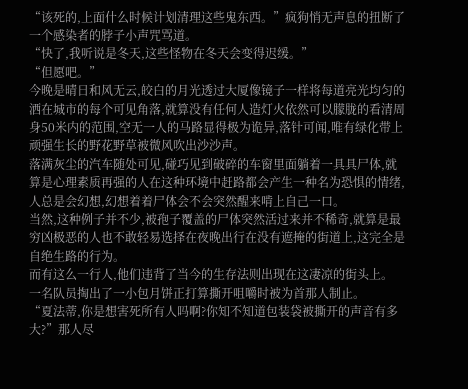“该死的,上面什么时候计划清理这些鬼东西。”疯狗悄无声息的扭断了一个感染者的脖子小声咒骂道。
“快了,我听说是冬天,这些怪物在冬天会变得迟缓。”
“但愿吧。”
今晚是晴日和风无云,皎白的月光透过大厦像镜子一样将每道亮光均匀的洒在城市的每个可见角落,就算没有任何人造灯火依然可以朦胧的看清周身50米内的范围,空无一人的马路显得极为诡异,落针可闻,唯有绿化带上顽强生长的野花野草被微风吹出沙沙声。
落满灰尘的汽车随处可见,碰巧见到破碎的车窗里面躺着一具具尸体,就算是心理素质再强的人在这种环境中赶路都会产生一种名为恐惧的情绪,人总是会幻想,幻想着着尸体会不会突然醒来啃上自己一口。
当然,这种例子并不少,被孢子覆盖的尸体突然活过来并不稀奇,就算是最穷凶极恶的人也不敢轻易选择在夜晚出行在没有遮掩的街道上,这完全是自绝生路的行为。
而有这么一行人,他们违背了当今的生存法则出现在这凄凉的街头上。
一名队员掏出了一小包月饼正打算撕开咀嚼时被为首那人制止。
“夏法蒂,你是想害死所有人吗啊?你知不知道包装袋被撕开的声音有多大?”那人尽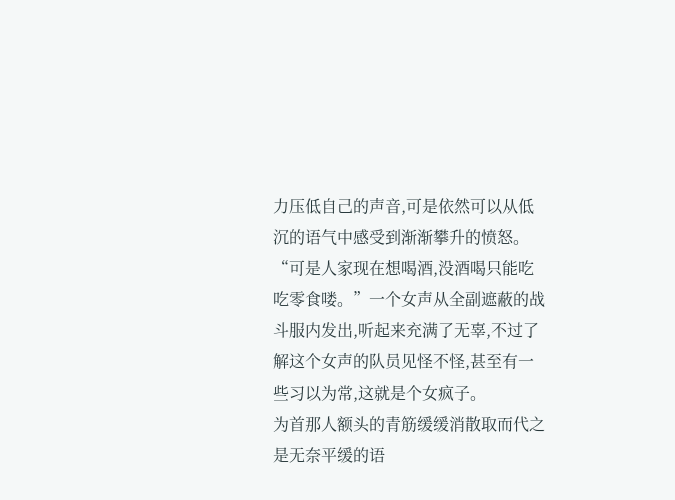力压低自己的声音,可是依然可以从低沉的语气中感受到渐渐攀升的愤怒。
“可是人家现在想喝酒,没酒喝只能吃吃零食喽。”一个女声从全副遮蔽的战斗服内发出,听起来充满了无辜,不过了解这个女声的队员见怪不怪,甚至有一些习以为常,这就是个女疯子。
为首那人额头的青筋缓缓消散取而代之是无奈平缓的语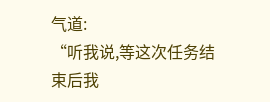气道:
“听我说,等这次任务结束后我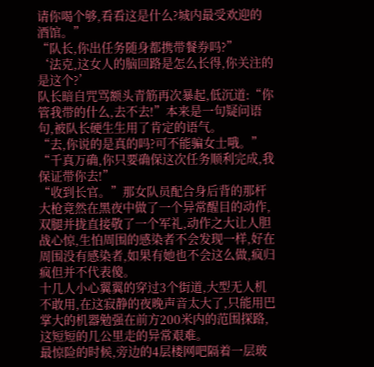请你喝个够,看看这是什么?城内最受欢迎的酒馆。”
“队长,你出任务随身都携带餐券吗?”
‘法克,这女人的脑回路是怎么长得,你关注的是这个?’
队长暗自咒骂额头青筋再次暴起,低沉道:“你管我带的什么,去不去!”本来是一句疑问语句,被队长硬生生用了肯定的语气。
“去,你说的是真的吗?可不能骗女士哦。”
“千真万确,你只要确保这次任务顺利完成,我保证带你去!”
“收到长官。”那女队员配合身后背的那杆大枪竟然在黑夜中做了一个异常醒目的动作,双腿并拢直接敬了一个军礼,动作之大让人胆战心惊,生怕周围的感染者不会发现一样,好在周围没有感染者,如果有她也不会这么做,疯归疯但并不代表傻。
十几人小心翼翼的穿过3个街道,大型无人机不敢用,在这寂静的夜晚声音太大了,只能用巴掌大的机器勉强在前方200米内的范围探路,这短短的几公里走的异常艰难。
最惊险的时候,旁边的4层楼网吧隔着一层玻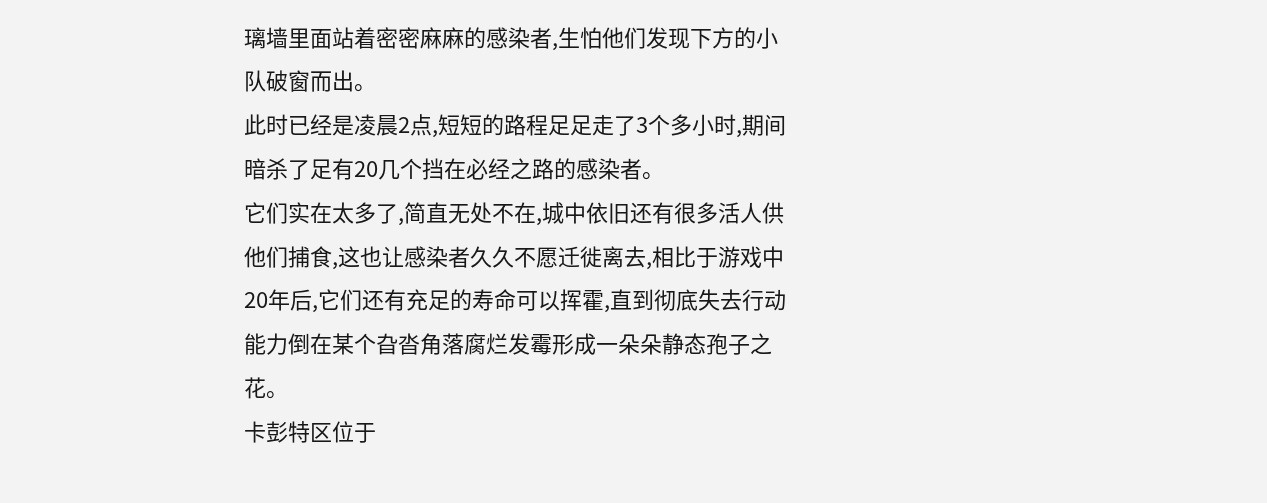璃墙里面站着密密麻麻的感染者,生怕他们发现下方的小队破窗而出。
此时已经是凌晨2点,短短的路程足足走了3个多小时,期间暗杀了足有20几个挡在必经之路的感染者。
它们实在太多了,简直无处不在,城中依旧还有很多活人供他们捕食,这也让感染者久久不愿迁徙离去,相比于游戏中20年后,它们还有充足的寿命可以挥霍,直到彻底失去行动能力倒在某个旮沓角落腐烂发霉形成一朵朵静态孢子之花。
卡彭特区位于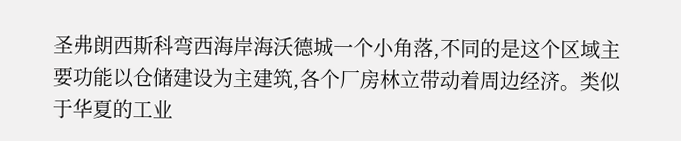圣弗朗西斯科弯西海岸海沃德城一个小角落,不同的是这个区域主要功能以仓储建设为主建筑,各个厂房林立带动着周边经济。类似于华夏的工业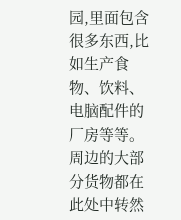园,里面包含很多东西,比如生产食物、饮料、电脑配件的厂房等等。
周边的大部分货物都在此处中转然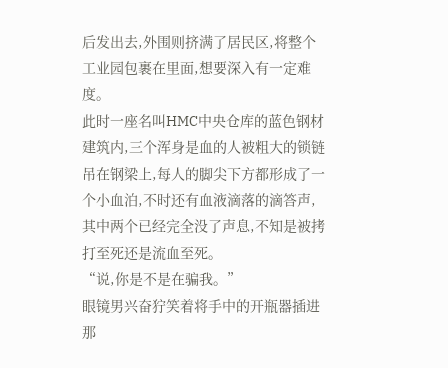后发出去,外围则挤满了居民区,将整个工业园包裹在里面,想要深入有一定难度。
此时一座名叫HMC中央仓库的蓝色钢材建筑内,三个浑身是血的人被粗大的锁链吊在钢梁上,每人的脚尖下方都形成了一个小血泊,不时还有血液滴落的滴答声,其中两个已经完全没了声息,不知是被拷打至死还是流血至死。
“说,你是不是在骗我。”
眼镜男兴奋狞笑着将手中的开瓶器插进那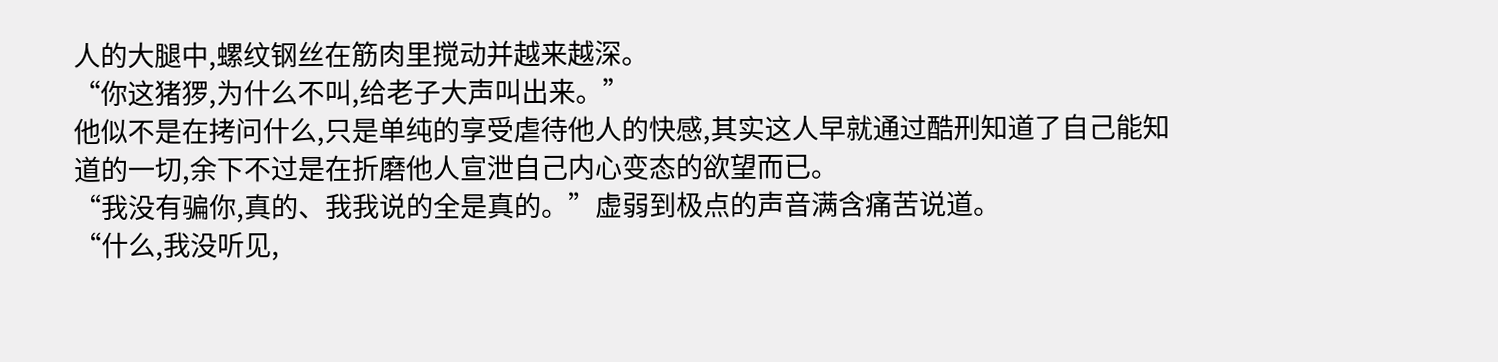人的大腿中,螺纹钢丝在筋肉里搅动并越来越深。
“你这猪猡,为什么不叫,给老子大声叫出来。”
他似不是在拷问什么,只是单纯的享受虐待他人的快感,其实这人早就通过酷刑知道了自己能知道的一切,余下不过是在折磨他人宣泄自己内心变态的欲望而已。
“我没有骗你,真的、我我说的全是真的。”虚弱到极点的声音满含痛苦说道。
“什么,我没听见,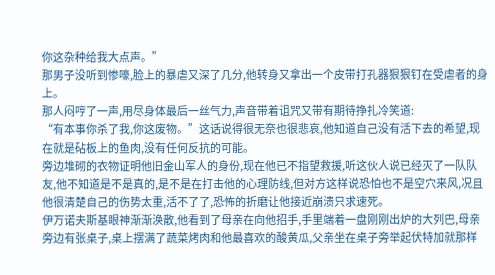你这杂种给我大点声。”
那男子没听到惨嚎,脸上的暴虐又深了几分,他转身又拿出一个皮带打孔器狠狠钉在受虐者的身上。
那人闷哼了一声,用尽身体最后一丝气力,声音带着诅咒又带有期待挣扎冷笑道:
“有本事你杀了我,你这废物。”这话说得很无奈也很悲哀,他知道自己没有活下去的希望,现在就是砧板上的鱼肉,没有任何反抗的可能。
旁边堆砌的衣物证明他旧金山军人的身份,现在他已不指望救援,听这伙人说已经灭了一队队友,他不知道是不是真的,是不是在打击他的心理防线,但对方这样说恐怕也不是空穴来风,况且他很清楚自己的伤势太重,活不了了,恐怖的折磨让他接近崩溃只求速死。
伊万诺夫斯基眼神渐渐涣散,他看到了母亲在向他招手,手里端着一盘刚刚出炉的大列巴,母亲旁边有张桌子,桌上摆满了蔬菜烤肉和他最喜欢的酸黄瓜,父亲坐在桌子旁举起伏特加就那样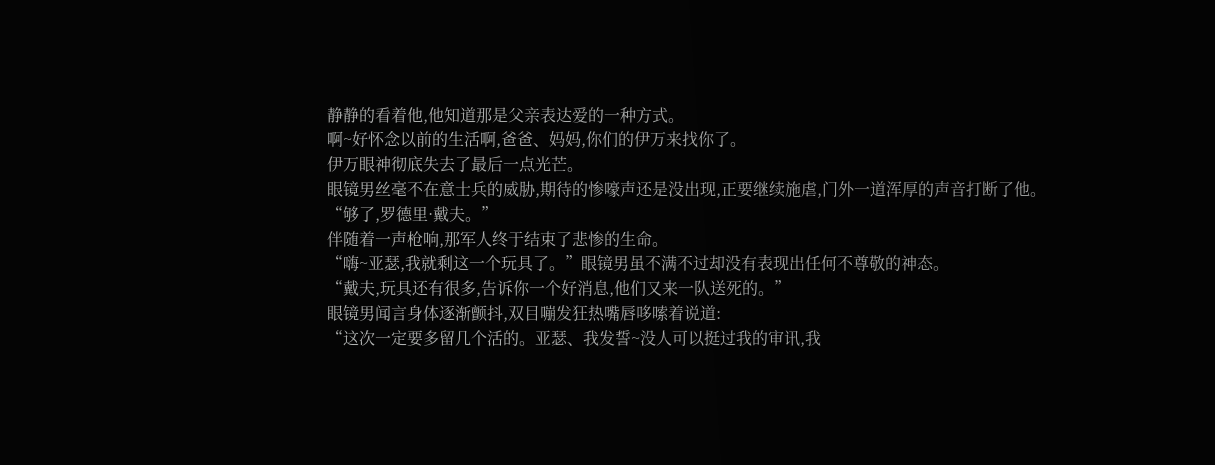静静的看着他,他知道那是父亲表达爱的一种方式。
啊~好怀念以前的生活啊,爸爸、妈妈,你们的伊万来找你了。
伊万眼神彻底失去了最后一点光芒。
眼镜男丝毫不在意士兵的威胁,期待的惨嚎声还是没出现,正要继续施虐,门外一道浑厚的声音打断了他。
“够了,罗德里·戴夫。”
伴随着一声枪响,那军人终于结束了悲惨的生命。
“嗨~亚瑟,我就剩这一个玩具了。”眼镜男虽不满不过却没有表现出任何不尊敬的神态。
“戴夫,玩具还有很多,告诉你一个好消息,他们又来一队送死的。”
眼镜男闻言身体逐渐颤抖,双目嘣发狂热嘴唇哆嗦着说道:
“这次一定要多留几个活的。亚瑟、我发誓~没人可以挺过我的审讯,我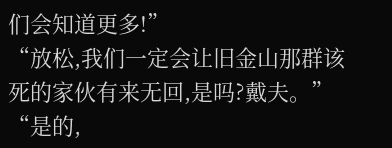们会知道更多!”
“放松,我们一定会让旧金山那群该死的家伙有来无回,是吗?戴夫。”
“是的,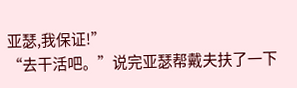亚瑟,我保证!”
“去干活吧。”说完亚瑟帮戴夫扶了一下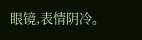眼镜,表情阴冷。